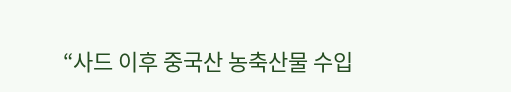“사드 이후 중국산 농축산물 수입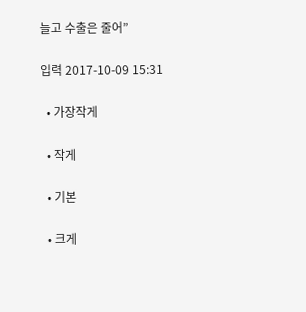늘고 수출은 줄어”

입력 2017-10-09 15:31

  • 가장작게

  • 작게

  • 기본

  • 크게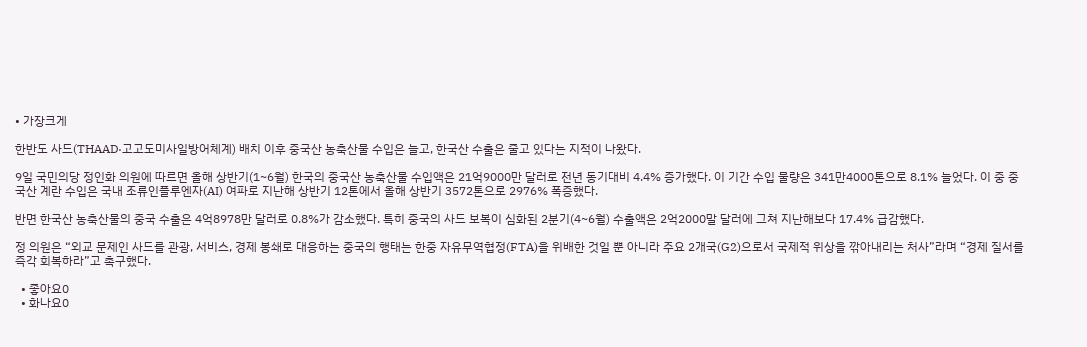• 가장크게

한반도 사드(THAAD·고고도미사일방어체계) 배치 이후 중국산 농축산물 수입은 늘고, 한국산 수출은 줄고 있다는 지적이 나왔다.

9일 국민의당 정인화 의원에 따르면 올해 상반기(1~6월) 한국의 중국산 농축산물 수입액은 21억9000만 달러로 전년 동기대비 4.4% 증가했다. 이 기간 수입 물량은 341만4000톤으로 8.1% 늘었다. 이 중 중국산 계란 수입은 국내 조류인플루엔자(AI) 여파로 지난해 상반기 12톤에서 올해 상반기 3572톤으로 2976% 폭증했다.

반면 한국산 농축산물의 중국 수출은 4억8978만 달러로 0.8%가 감소했다. 특히 중국의 사드 보복이 심화된 2분기(4~6월) 수출액은 2억2000말 달러에 그쳐 지난해보다 17.4% 급감했다.

정 의원은 “외교 문제인 사드를 관광, 서비스, 경제 봉쇄로 대응하는 중국의 행태는 한중 자유무역협정(FTA)을 위배한 것일 뿐 아니라 주요 2개국(G2)으로서 국제적 위상을 깎아내리는 처사”라며 “경제 질서를 즉각 회복하라”고 촉구했다.

  • 좋아요0
  • 화나요0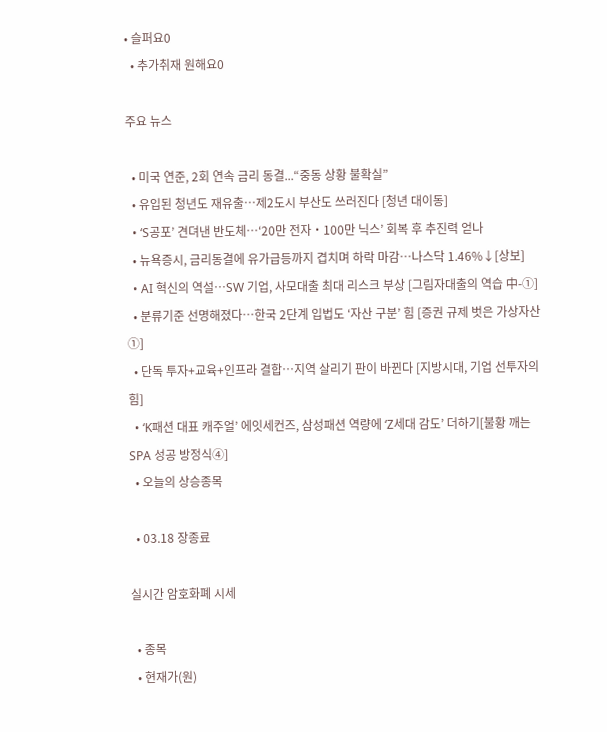• 슬퍼요0
  • 추가취재 원해요0

주요 뉴스

  • 미국 연준, 2회 연속 금리 동결...“중동 상황 불확실”
  • 유입된 청년도 재유출…제2도시 부산도 쓰러진다 [청년 대이동]
  • ‘S공포’ 견뎌낸 반도체…‘20만 전자‧100만 닉스’ 회복 후 추진력 얻나
  • 뉴욕증시, 금리동결에 유가급등까지 겹치며 하락 마감…나스닥 1.46%↓[상보]
  • AI 혁신의 역설…SW 기업, 사모대출 최대 리스크 부상 [그림자대출의 역습 中-①]
  • 분류기준 선명해졌다…한국 2단계 입법도 ‘자산 구분’ 힘 [증권 규제 벗은 가상자산 ①]
  • 단독 투자+교육+인프라 결합⋯지역 살리기 판이 바뀐다 [지방시대, 기업 선투자의 힘]
  • ‘K패션 대표 캐주얼’ 에잇세컨즈, 삼성패션 역량에 ‘Z세대 감도’ 더하기[불황 깨는 SPA 성공 방정식④]
  • 오늘의 상승종목

  • 03.18 장종료

실시간 암호화폐 시세

  • 종목
  • 현재가(원)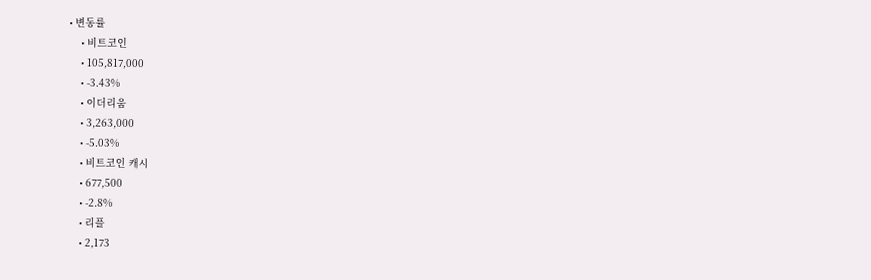• 변동률
    • 비트코인
    • 105,817,000
    • -3.43%
    • 이더리움
    • 3,263,000
    • -5.03%
    • 비트코인 캐시
    • 677,500
    • -2.8%
    • 리플
    • 2,173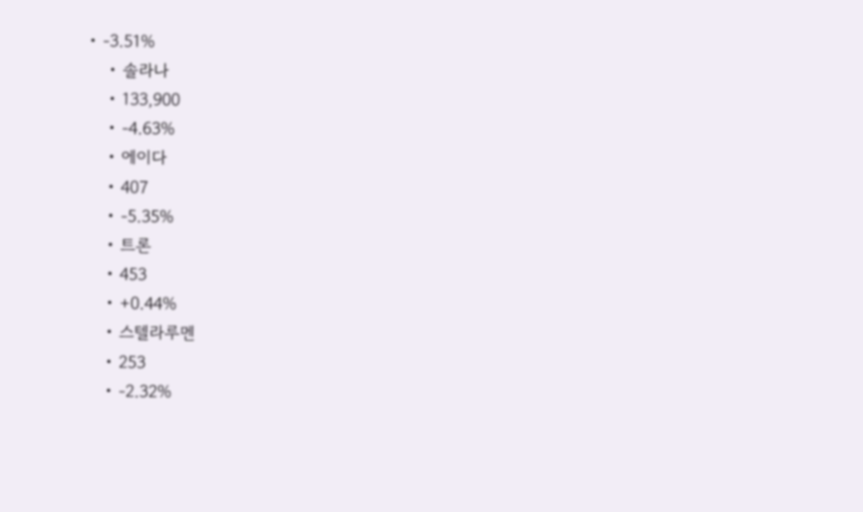• -3.51%
    • 솔라나
    • 133,900
    • -4.63%
    • 에이다
    • 407
    • -5.35%
    • 트론
    • 453
    • +0.44%
    • 스텔라루멘
    • 253
    • -2.32%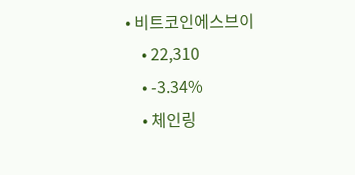• 비트코인에스브이
    • 22,310
    • -3.34%
    • 체인링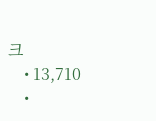크
    • 13,710
    •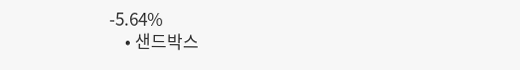-5.64%
    • 샌드박스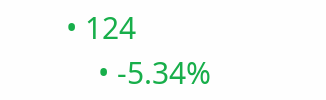• 124
    • -5.34%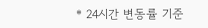* 24시간 변동률 기준